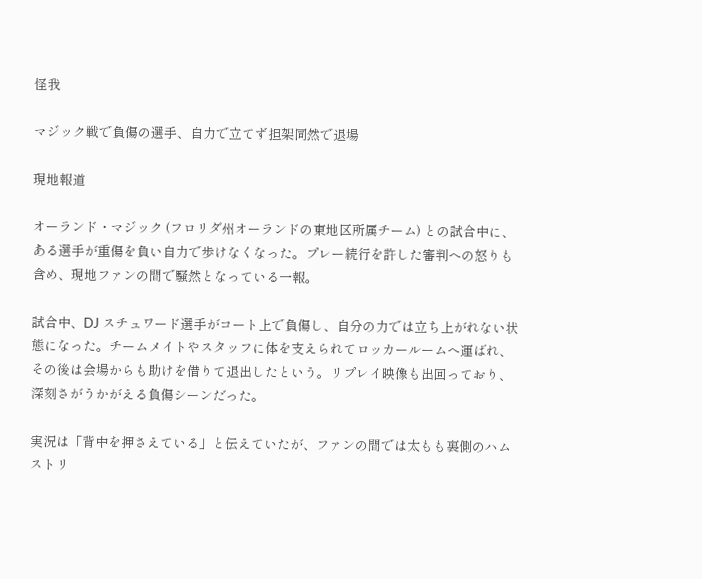怪我

マジック戦で負傷の選手、自力で立てず担架同然で退場

現地報道

オーランド・マジック (フロリダ州オーランドの東地区所属チーム) との試合中に、ある選手が重傷を負い自力で歩けなくなった。プレー続行を許した審判への怒りも含め、現地ファンの間で騒然となっている一報。

試合中、DJ スチュワード選手がコート上で負傷し、自分の力では立ち上がれない状態になった。チームメイトやスタッフに体を支えられてロッカールームへ運ばれ、その後は会場からも助けを借りて退出したという。リプレイ映像も出回っており、深刻さがうかがえる負傷シーンだった。

実況は「背中を押さえている」と伝えていたが、ファンの間では太もも裏側のハムストリ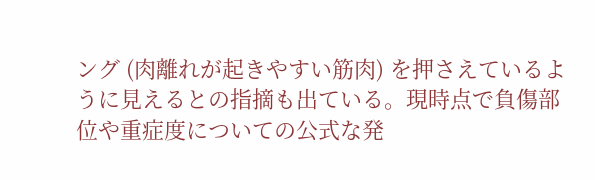ング (肉離れが起きやすい筋肉) を押さえているように見えるとの指摘も出ている。現時点で負傷部位や重症度についての公式な発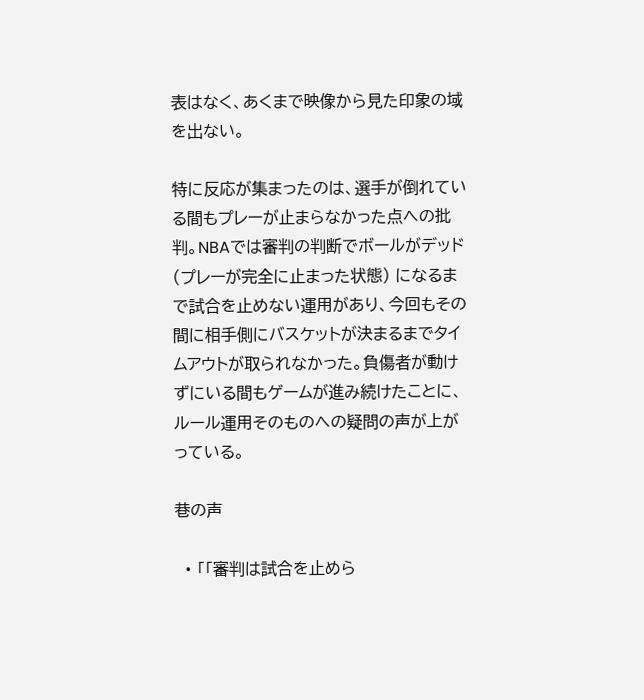表はなく、あくまで映像から見た印象の域を出ない。

特に反応が集まったのは、選手が倒れている間もプレーが止まらなかった点への批判。NBAでは審判の判断でボールがデッド (プレーが完全に止まった状態) になるまで試合を止めない運用があり、今回もその間に相手側にバスケットが決まるまでタイムアウトが取られなかった。負傷者が動けずにいる間もゲームが進み続けたことに、ルール運用そのものへの疑問の声が上がっている。

巷の声

  • 「「審判は試合を止めら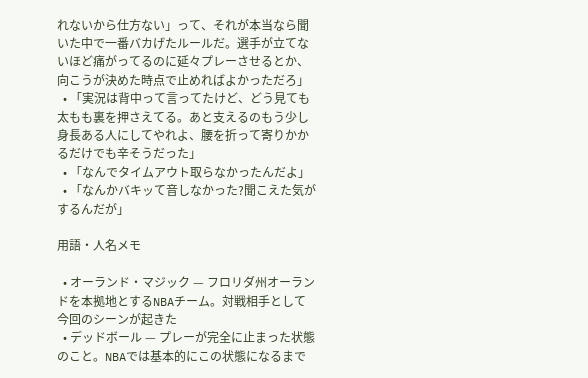れないから仕方ない」って、それが本当なら聞いた中で一番バカげたルールだ。選手が立てないほど痛がってるのに延々プレーさせるとか、向こうが決めた時点で止めればよかっただろ」
  • 「実況は背中って言ってたけど、どう見ても太もも裏を押さえてる。あと支えるのもう少し身長ある人にしてやれよ、腰を折って寄りかかるだけでも辛そうだった」
  • 「なんでタイムアウト取らなかったんだよ」
  • 「なんかバキッて音しなかった?聞こえた気がするんだが」

用語・人名メモ

  • オーランド・マジック — フロリダ州オーランドを本拠地とするNBAチーム。対戦相手として今回のシーンが起きた
  • デッドボール — プレーが完全に止まった状態のこと。NBAでは基本的にこの状態になるまで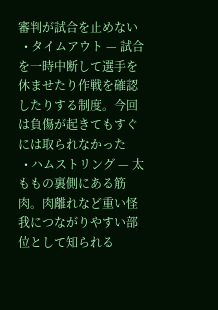審判が試合を止めない
  • タイムアウト — 試合を一時中断して選手を休ませたり作戦を確認したりする制度。今回は負傷が起きてもすぐには取られなかった
  • ハムストリング — 太ももの裏側にある筋肉。肉離れなど重い怪我につながりやすい部位として知られる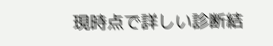現時点で詳しい診断結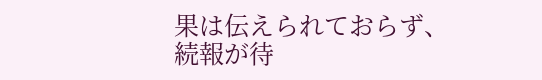果は伝えられておらず、続報が待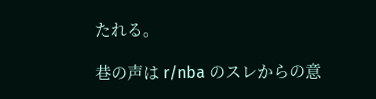たれる。

巷の声は r/nba のスレからの意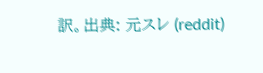訳。出典: 元スレ (reddit)